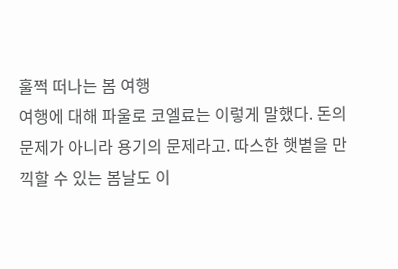훌쩍 떠나는 봄 여행
여행에 대해 파울로 코엘료는 이렇게 말했다. 돈의 문제가 아니라 용기의 문제라고. 따스한 햇볕을 만끽할 수 있는 봄날도 이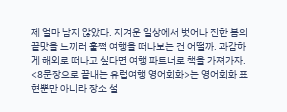제 얼마 남지 않았다. 지겨운 일상에서 벗어나 진한 봄의 끝맛을 느끼러 훌쩍 여행을 떠나보는 건 어떨까. 과감하게 해외로 떠나고 싶다면 여행 파트너로 책을 가져가자.
<8문장으로 끝내는 유럽여행 영어회화>는 영어회화 표현뿐만 아니라 장소 설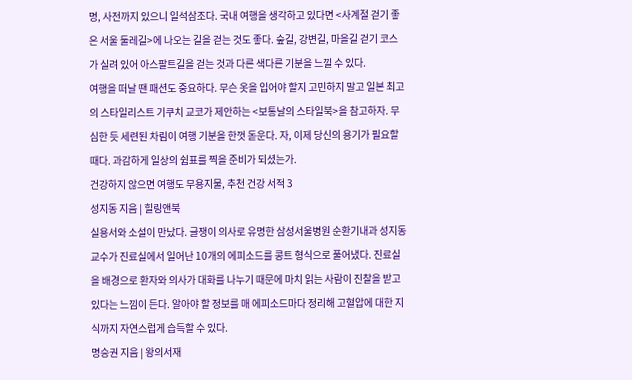명, 사전까지 있으니 일석삼조다. 국내 여행을 생각하고 있다면 <사계절 걷기 좋은 서울 둘레길>에 나오는 길을 걷는 것도 좋다. 숲길, 강변길, 마을길 걷기 코스가 실려 있어 아스팔트길을 걷는 것과 다른 색다른 기분을 느낄 수 있다.
여행을 떠날 땐 패션도 중요하다. 무슨 옷을 입어야 할지 고민하지 말고 일본 최고의 스타일리스트 기쿠치 교코가 제안하는 <보통날의 스타일북>을 참고하자. 무심한 듯 세련된 차림이 여행 기분을 한껏 돋운다. 자, 이제 당신의 용기가 필요할 때다. 과감하게 일상의 쉼표를 찍을 준비가 되셨는가.
건강하지 않으면 여행도 무용지물, 추천 건강 서적 3
성지동 지음 | 힐링앤북
실용서와 소설이 만났다. 글쟁이 의사로 유명한 삼성서울병원 순환기내과 성지동 교수가 진료실에서 일어난 10개의 에피소드를 콩트 형식으로 풀어냈다. 진료실을 배경으로 환자와 의사가 대화를 나누기 때문에 마치 읽는 사람이 진찰을 받고 있다는 느낌이 든다. 알아야 할 정보를 매 에피소드마다 정리해 고혈압에 대한 지식까지 자연스럽게 습득할 수 있다.
명승권 지음 | 왕의서재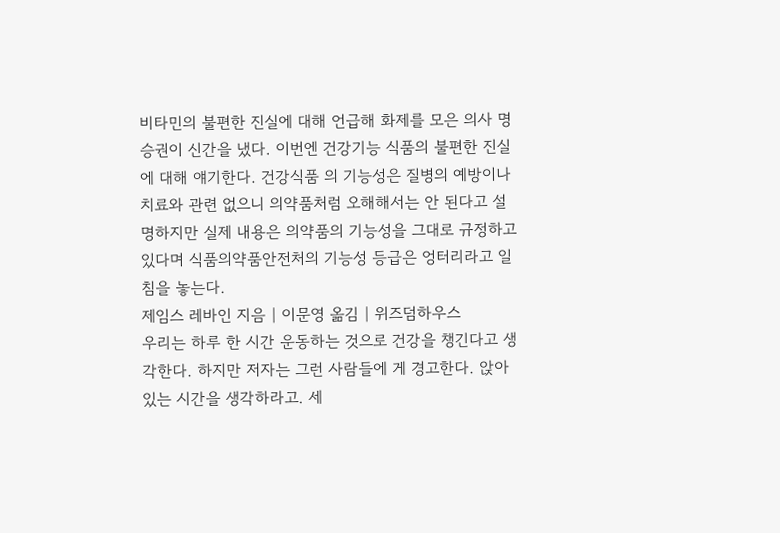비타민의 불편한 진실에 대해 언급해 화제를 모은 의사 명승권이 신간을 냈다. 이번엔 건강기능 식품의 불편한 진실에 대해 얘기한다. 건강식품 의 기능성은 질병의 예방이나 치료와 관련 없으니 의약품처럼 오해해서는 안 된다고 설명하지만 실제 내용은 의약품의 기능성을 그대로 규정하고 있다며 식품의약품안전처의 기능성 등급은 엉터리라고 일침을 놓는다.
제임스 레바인 지음 | 이문영 옮김 | 위즈덤하우스
우리는 하루 한 시간 운동하는 것으로 건강을 챙긴다고 생각한다. 하지만 저자는 그런 사람들에 게 경고한다. 앉아 있는 시간을 생각하라고. 세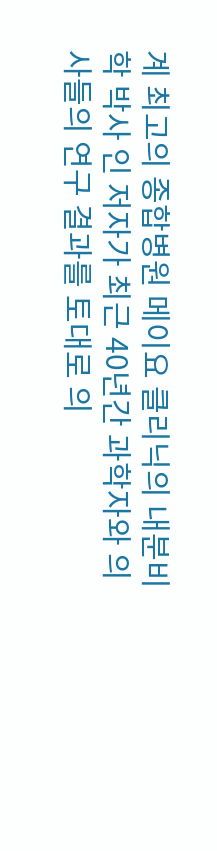계 최고의 종합병원 메이요 클리닉의 내분비학 박사 인 저자가 최근 40년간 과학자와 의사들의 연구 결과를 토대로 의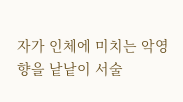자가 인체에 미치는 악영향을 낱낱이 서술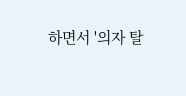하면서 '의자 탈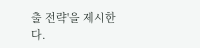출 전략'을 제시한다.